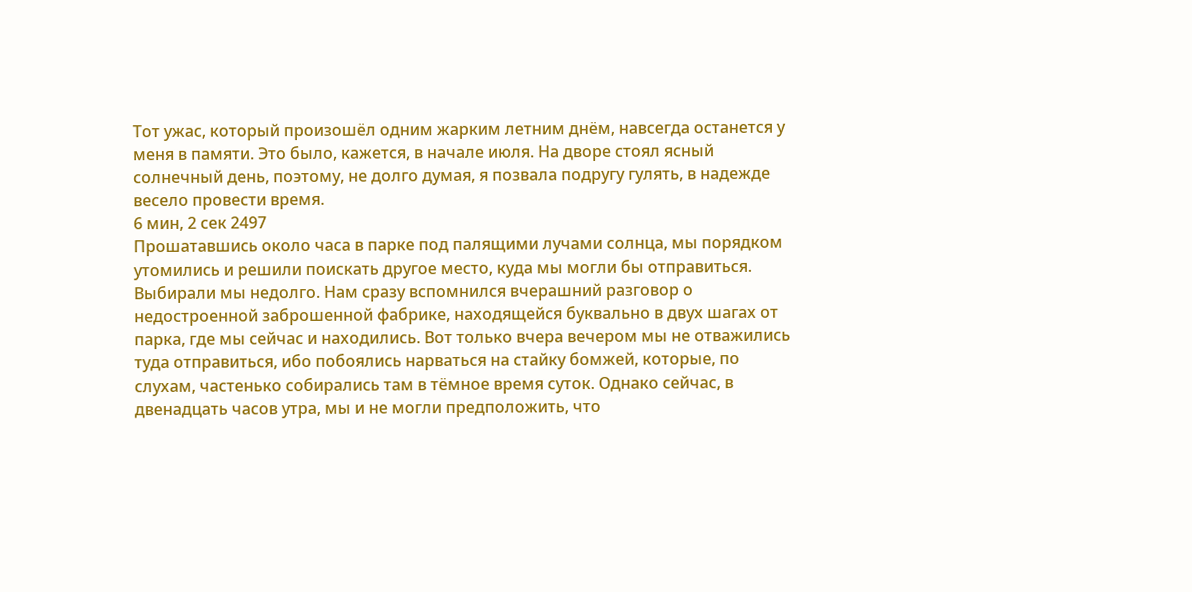Тот ужас, который произошёл одним жарким летним днём, навсегда останется у меня в памяти. Это было, кажется, в начале июля. На дворе стоял ясный солнечный день, поэтому, не долго думая, я позвала подругу гулять, в надежде весело провести время.
6 мин, 2 сек 2497
Прошатавшись около часа в парке под палящими лучами солнца, мы порядком утомились и решили поискать другое место, куда мы могли бы отправиться. Выбирали мы недолго. Нам сразу вспомнился вчерашний разговор о недостроенной заброшенной фабрике, находящейся буквально в двух шагах от парка, где мы сейчас и находились. Вот только вчера вечером мы не отважились туда отправиться, ибо побоялись нарваться на стайку бомжей, которые, по слухам, частенько собирались там в тёмное время суток. Однако сейчас, в двенадцать часов утра, мы и не могли предположить, что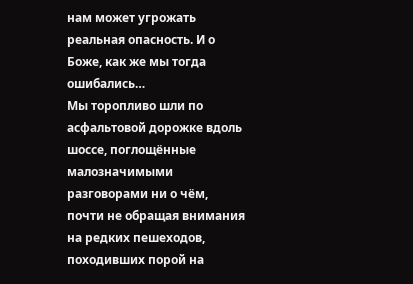нам может угрожать реальная опасность. И о Боже, как же мы тогда ошибались…
Мы торопливо шли по асфальтовой дорожке вдоль шоссе, поглощённые малозначимыми разговорами ни о чём, почти не обращая внимания на редких пешеходов, походивших порой на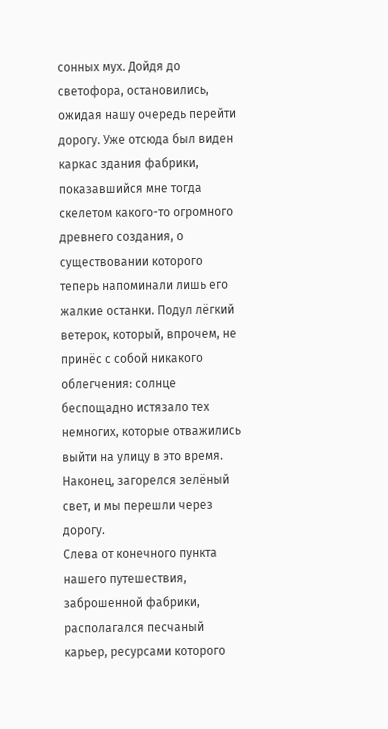сонных мух. Дойдя до светофора, остановились, ожидая нашу очередь перейти дорогу. Уже отсюда был виден каркас здания фабрики, показавшийся мне тогда скелетом какого-то огромного древнего создания, о существовании которого теперь напоминали лишь его жалкие останки. Подул лёгкий ветерок, который, впрочем, не принёс с собой никакого облегчения: солнце беспощадно истязало тех немногих, которые отважились выйти на улицу в это время. Наконец, загорелся зелёный свет, и мы перешли через дорогу.
Слева от конечного пункта нашего путешествия, заброшенной фабрики, располагался песчаный карьер, ресурсами которого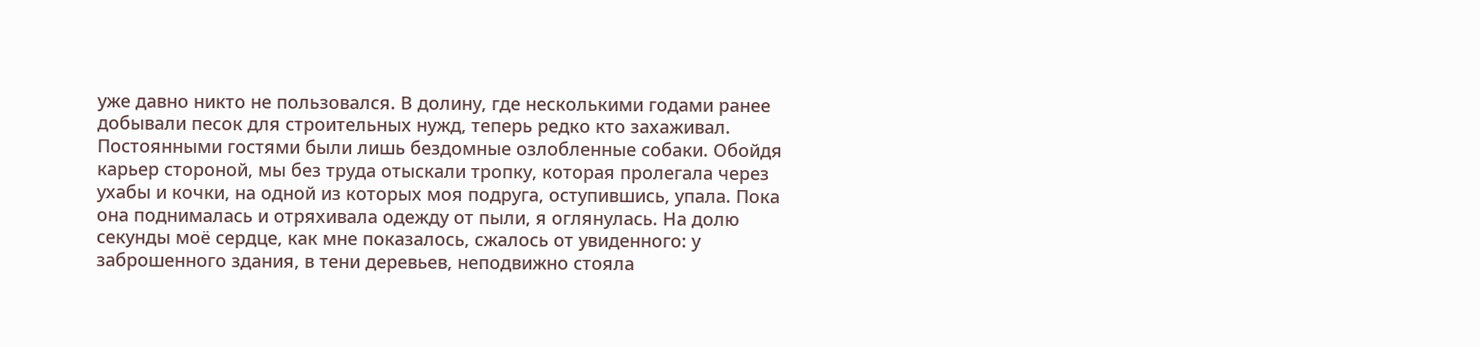уже давно никто не пользовался. В долину, где несколькими годами ранее добывали песок для строительных нужд, теперь редко кто захаживал. Постоянными гостями были лишь бездомные озлобленные собаки. Обойдя карьер стороной, мы без труда отыскали тропку, которая пролегала через ухабы и кочки, на одной из которых моя подруга, оступившись, упала. Пока она поднималась и отряхивала одежду от пыли, я оглянулась. На долю секунды моё сердце, как мне показалось, сжалось от увиденного: у заброшенного здания, в тени деревьев, неподвижно стояла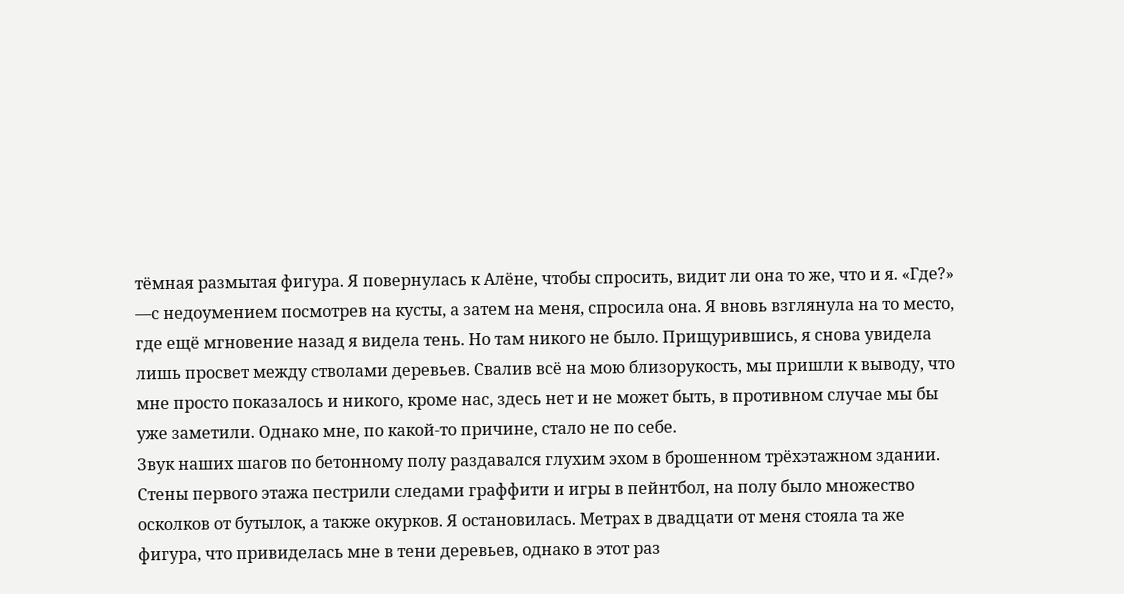тёмная размытая фигура. Я повернулась к Алёне, чтобы спросить, видит ли она то же, что и я. «Где?» —с недоумением посмотрев на кусты, а затем на меня, спросила она. Я вновь взглянула на то место, где ещё мгновение назад я видела тень. Но там никого не было. Прищурившись, я снова увидела лишь просвет между стволами деревьев. Свалив всё на мою близорукость, мы пришли к выводу, что мне просто показалось и никого, кроме нас, здесь нет и не может быть, в противном случае мы бы уже заметили. Однако мне, по какой-то причине, стало не по себе.
Звук наших шагов по бетонному полу раздавался глухим эхом в брошенном трёхэтажном здании. Стены первого этажа пестрили следами граффити и игры в пейнтбол, на полу было множество осколков от бутылок, а также окурков. Я остановилась. Метрах в двадцати от меня стояла та же фигура, что привиделась мне в тени деревьев, однако в этот раз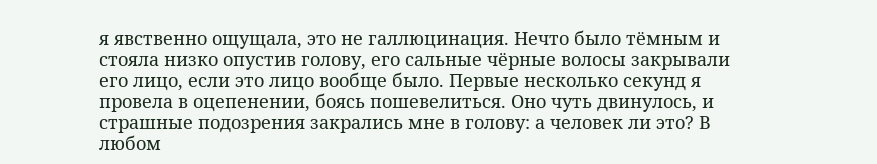я явственно ощущала, это не галлюцинация. Нечто было тёмным и стояла низко опустив голову, его сальные чёрные волосы закрывали его лицо, если это лицо вообще было. Первые несколько секунд я провела в оцепенении, боясь пошевелиться. Оно чуть двинулось, и страшные подозрения закрались мне в голову: а человек ли это? В любом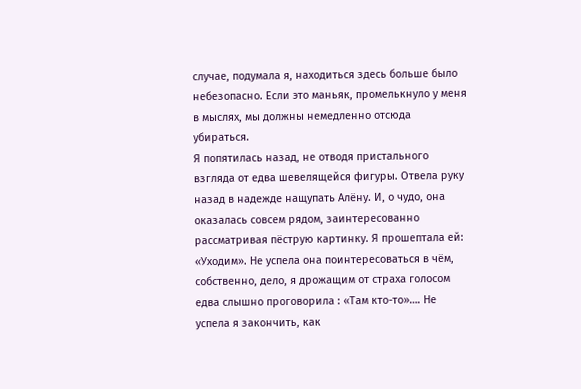случае, подумала я, находиться здесь больше было небезопасно. Если это маньяк, промелькнуло у меня в мыслях, мы должны немедленно отсюда убираться.
Я попятилась назад, не отводя пристального взгляда от едва шевелящейся фигуры. Отвела руку назад в надежде нащупать Алёну. И, о чудо, она оказалась совсем рядом, заинтересованно рассматривая пёструю картинку. Я прошептала ей: «Уходим». Не успела она поинтересоваться в чём, собственно, дело, я дрожащим от страха голосом едва слышно проговорила : «Там кто-то»…. Не успела я закончить, как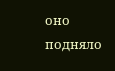оно подняло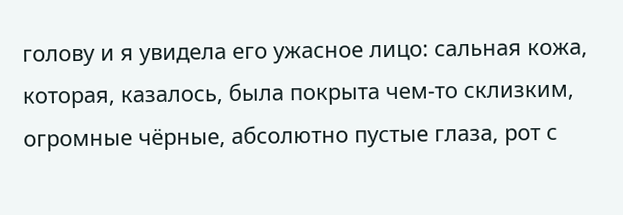голову и я увидела его ужасное лицо: сальная кожа, которая, казалось, была покрыта чем-то склизким, огромные чёрные, абсолютно пустые глаза, рот с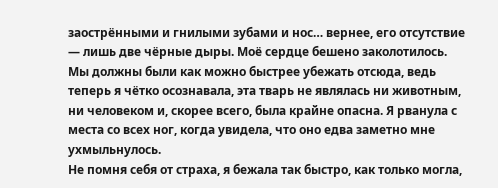заострёнными и гнилыми зубами и нос… вернее, его отсутствие — лишь две чёрные дыры. Моё сердце бешено заколотилось. Мы должны были как можно быстрее убежать отсюда, ведь теперь я чётко осознавала, эта тварь не являлась ни животным, ни человеком и, скорее всего, была крайне опасна. Я рванула с места со всех ног, когда увидела, что оно едва заметно мне ухмыльнулось.
Не помня себя от страха, я бежала так быстро, как только могла,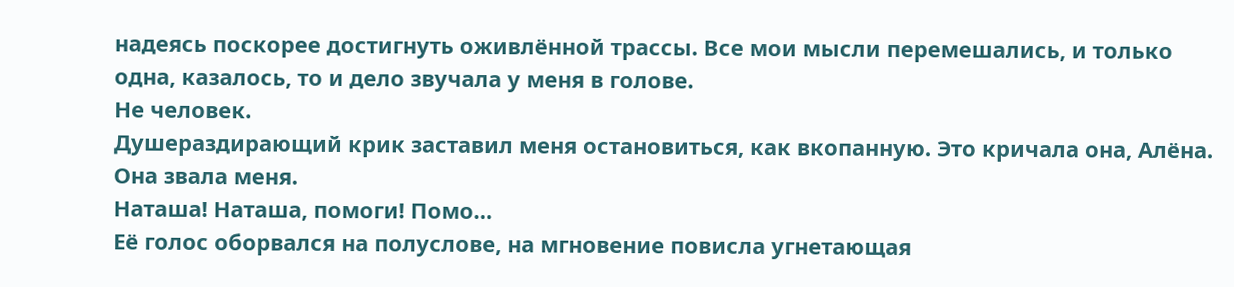надеясь поскорее достигнуть оживлённой трассы. Все мои мысли перемешались, и только одна, казалось, то и дело звучала у меня в голове.
Не человек.
Душераздирающий крик заставил меня остановиться, как вкопанную. Это кричала она, Алёна. Она звала меня.
Наташа! Наташа, помоги! Помо…
Её голос оборвался на полуслове, на мгновение повисла угнетающая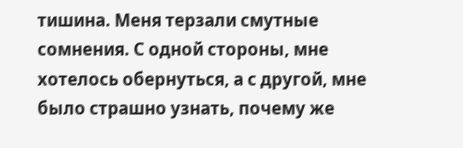тишина. Меня терзали смутные сомнения. С одной стороны, мне хотелось обернуться, а с другой, мне было страшно узнать, почему же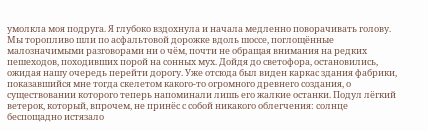умолкла моя подруга. Я глубоко вздохнула и начала медленно поворачивать голову.
Мы торопливо шли по асфальтовой дорожке вдоль шоссе, поглощённые малозначимыми разговорами ни о чём, почти не обращая внимания на редких пешеходов, походивших порой на сонных мух. Дойдя до светофора, остановились, ожидая нашу очередь перейти дорогу. Уже отсюда был виден каркас здания фабрики, показавшийся мне тогда скелетом какого-то огромного древнего создания, о существовании которого теперь напоминали лишь его жалкие останки. Подул лёгкий ветерок, который, впрочем, не принёс с собой никакого облегчения: солнце беспощадно истязало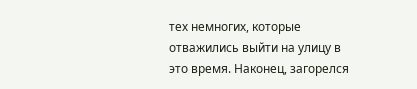тех немногих, которые отважились выйти на улицу в это время. Наконец, загорелся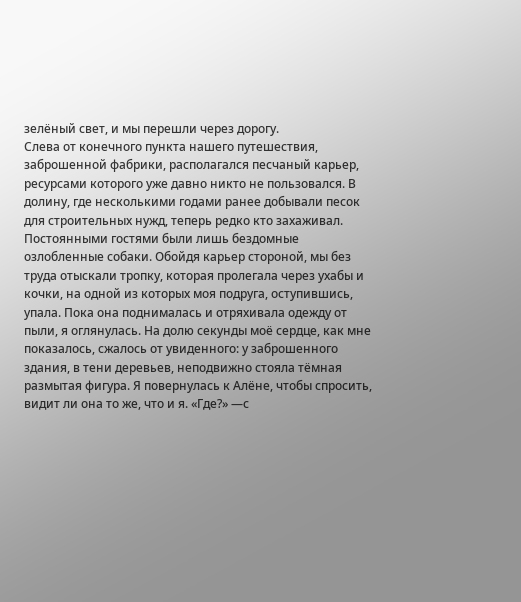зелёный свет, и мы перешли через дорогу.
Слева от конечного пункта нашего путешествия, заброшенной фабрики, располагался песчаный карьер, ресурсами которого уже давно никто не пользовался. В долину, где несколькими годами ранее добывали песок для строительных нужд, теперь редко кто захаживал. Постоянными гостями были лишь бездомные озлобленные собаки. Обойдя карьер стороной, мы без труда отыскали тропку, которая пролегала через ухабы и кочки, на одной из которых моя подруга, оступившись, упала. Пока она поднималась и отряхивала одежду от пыли, я оглянулась. На долю секунды моё сердце, как мне показалось, сжалось от увиденного: у заброшенного здания, в тени деревьев, неподвижно стояла тёмная размытая фигура. Я повернулась к Алёне, чтобы спросить, видит ли она то же, что и я. «Где?» —с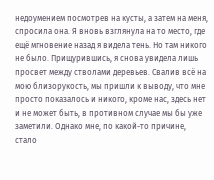недоумением посмотрев на кусты, а затем на меня, спросила она. Я вновь взглянула на то место, где ещё мгновение назад я видела тень. Но там никого не было. Прищурившись, я снова увидела лишь просвет между стволами деревьев. Свалив всё на мою близорукость, мы пришли к выводу, что мне просто показалось и никого, кроме нас, здесь нет и не может быть, в противном случае мы бы уже заметили. Однако мне, по какой-то причине, стало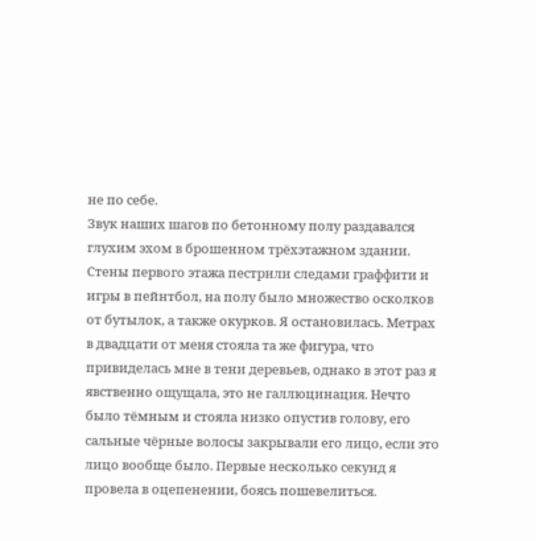не по себе.
Звук наших шагов по бетонному полу раздавался глухим эхом в брошенном трёхэтажном здании. Стены первого этажа пестрили следами граффити и игры в пейнтбол, на полу было множество осколков от бутылок, а также окурков. Я остановилась. Метрах в двадцати от меня стояла та же фигура, что привиделась мне в тени деревьев, однако в этот раз я явственно ощущала, это не галлюцинация. Нечто было тёмным и стояла низко опустив голову, его сальные чёрные волосы закрывали его лицо, если это лицо вообще было. Первые несколько секунд я провела в оцепенении, боясь пошевелиться.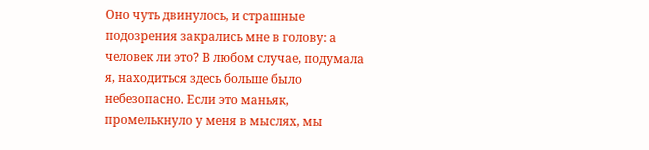Оно чуть двинулось, и страшные подозрения закрались мне в голову: а человек ли это? В любом случае, подумала я, находиться здесь больше было небезопасно. Если это маньяк, промелькнуло у меня в мыслях, мы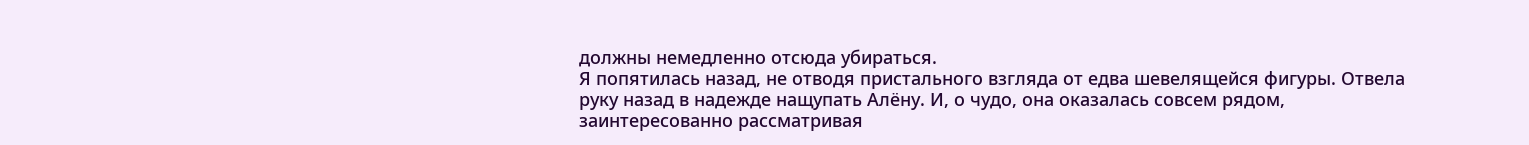должны немедленно отсюда убираться.
Я попятилась назад, не отводя пристального взгляда от едва шевелящейся фигуры. Отвела руку назад в надежде нащупать Алёну. И, о чудо, она оказалась совсем рядом, заинтересованно рассматривая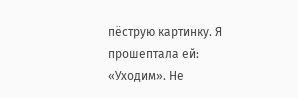пёструю картинку. Я прошептала ей: «Уходим». Не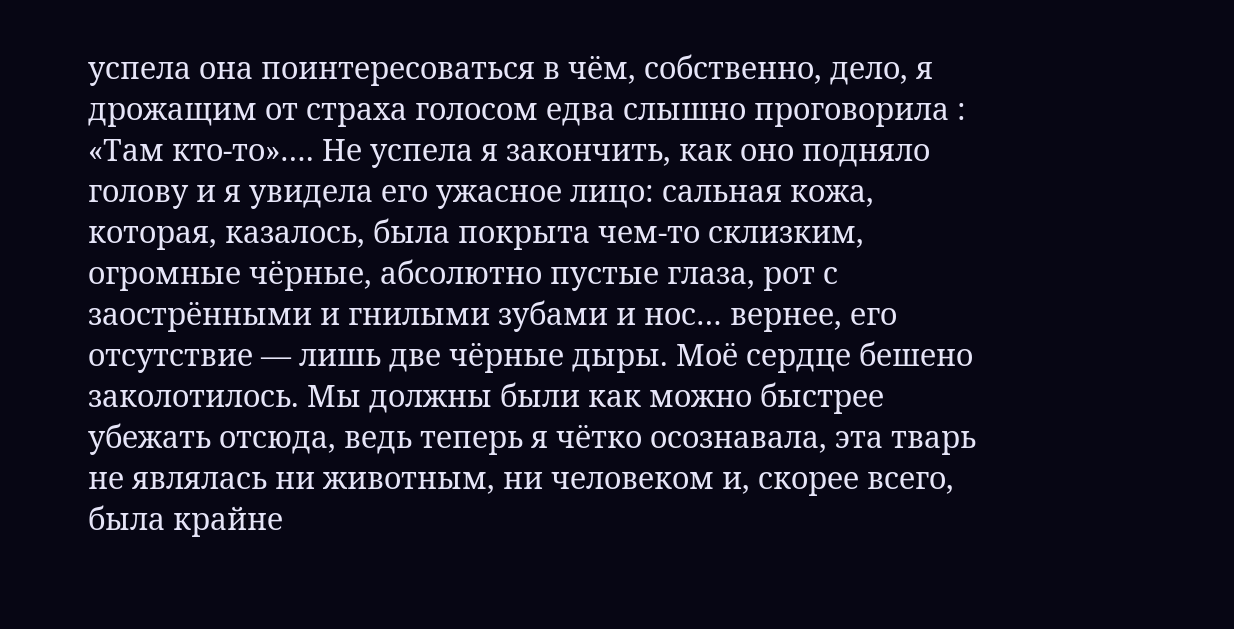успела она поинтересоваться в чём, собственно, дело, я дрожащим от страха голосом едва слышно проговорила : «Там кто-то»…. Не успела я закончить, как оно подняло голову и я увидела его ужасное лицо: сальная кожа, которая, казалось, была покрыта чем-то склизким, огромные чёрные, абсолютно пустые глаза, рот с заострёнными и гнилыми зубами и нос… вернее, его отсутствие — лишь две чёрные дыры. Моё сердце бешено заколотилось. Мы должны были как можно быстрее убежать отсюда, ведь теперь я чётко осознавала, эта тварь не являлась ни животным, ни человеком и, скорее всего, была крайне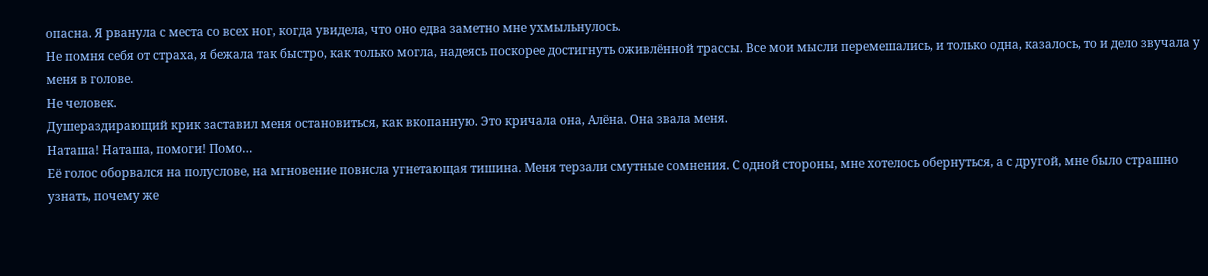опасна. Я рванула с места со всех ног, когда увидела, что оно едва заметно мне ухмыльнулось.
Не помня себя от страха, я бежала так быстро, как только могла, надеясь поскорее достигнуть оживлённой трассы. Все мои мысли перемешались, и только одна, казалось, то и дело звучала у меня в голове.
Не человек.
Душераздирающий крик заставил меня остановиться, как вкопанную. Это кричала она, Алёна. Она звала меня.
Наташа! Наташа, помоги! Помо…
Её голос оборвался на полуслове, на мгновение повисла угнетающая тишина. Меня терзали смутные сомнения. С одной стороны, мне хотелось обернуться, а с другой, мне было страшно узнать, почему же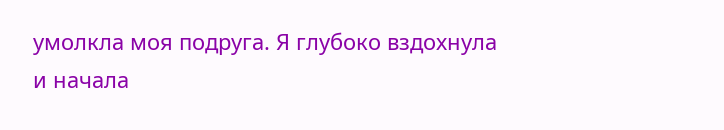умолкла моя подруга. Я глубоко вздохнула и начала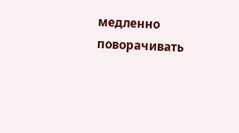медленно поворачивать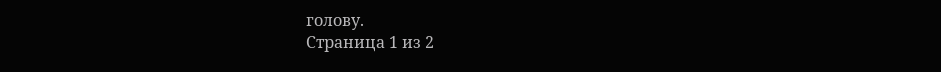голову.
Страница 1 из 2